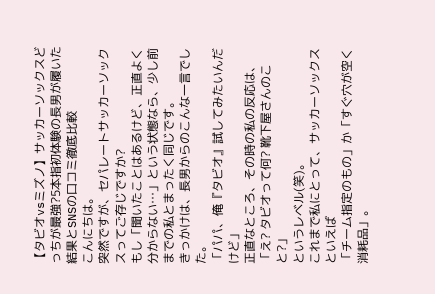【タビオvsミズノ】サッカーソックスどっちが最強?5本指初体験の長男が履いた結果とSNSの口コミ徹底比較
こんにちは。
突然ですが、セパレートサッカーソックスってご存じですか?
もし「聞いたことはあるけど、正直よく分からない…」という状態なら、少し前までの私とまったく同じです。
きっかけは、長男からのこんな一言でした。
「パパ、俺『タビオ』試してみたいんだけど」
正直なところ、その時の私の反応は、
「え? タビオって何? 靴下屋さんのこと?」
というレベル(笑)。
これまで私にとって、サッカーソックスといえば
「チーム指定のもの」か「すぐ穴が空く消耗品」。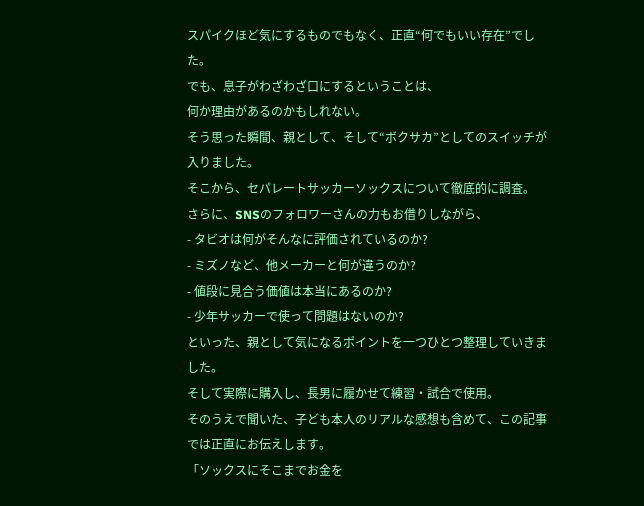スパイクほど気にするものでもなく、正直“何でもいい存在”でした。
でも、息子がわざわざ口にするということは、
何か理由があるのかもしれない。
そう思った瞬間、親として、そして“ボクサカ”としてのスイッチが入りました。
そこから、セパレートサッカーソックスについて徹底的に調査。
さらに、SNSのフォロワーさんの力もお借りしながら、
- タビオは何がそんなに評価されているのか?
- ミズノなど、他メーカーと何が違うのか?
- 値段に見合う価値は本当にあるのか?
- 少年サッカーで使って問題はないのか?
といった、親として気になるポイントを一つひとつ整理していきました。
そして実際に購入し、長男に履かせて練習・試合で使用。
そのうえで聞いた、子ども本人のリアルな感想も含めて、この記事では正直にお伝えします。
「ソックスにそこまでお金を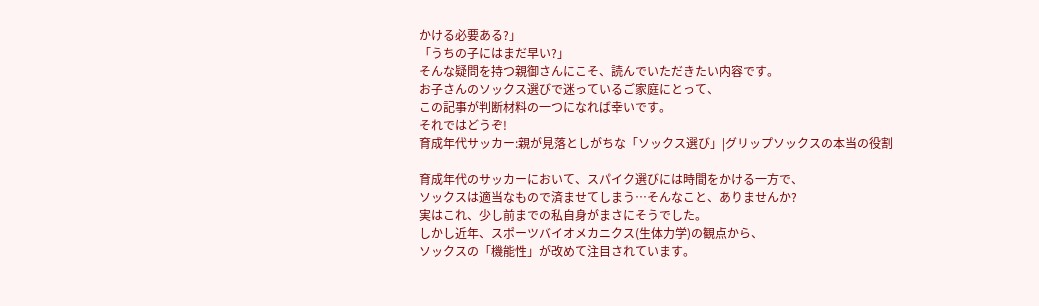かける必要ある?」
「うちの子にはまだ早い?」
そんな疑問を持つ親御さんにこそ、読んでいただきたい内容です。
お子さんのソックス選びで迷っているご家庭にとって、
この記事が判断材料の一つになれば幸いです。
それではどうぞ!
育成年代サッカー:親が見落としがちな「ソックス選び」|グリップソックスの本当の役割

育成年代のサッカーにおいて、スパイク選びには時間をかける一方で、
ソックスは適当なもので済ませてしまう…そんなこと、ありませんか?
実はこれ、少し前までの私自身がまさにそうでした。
しかし近年、スポーツバイオメカニクス(生体力学)の観点から、
ソックスの「機能性」が改めて注目されています。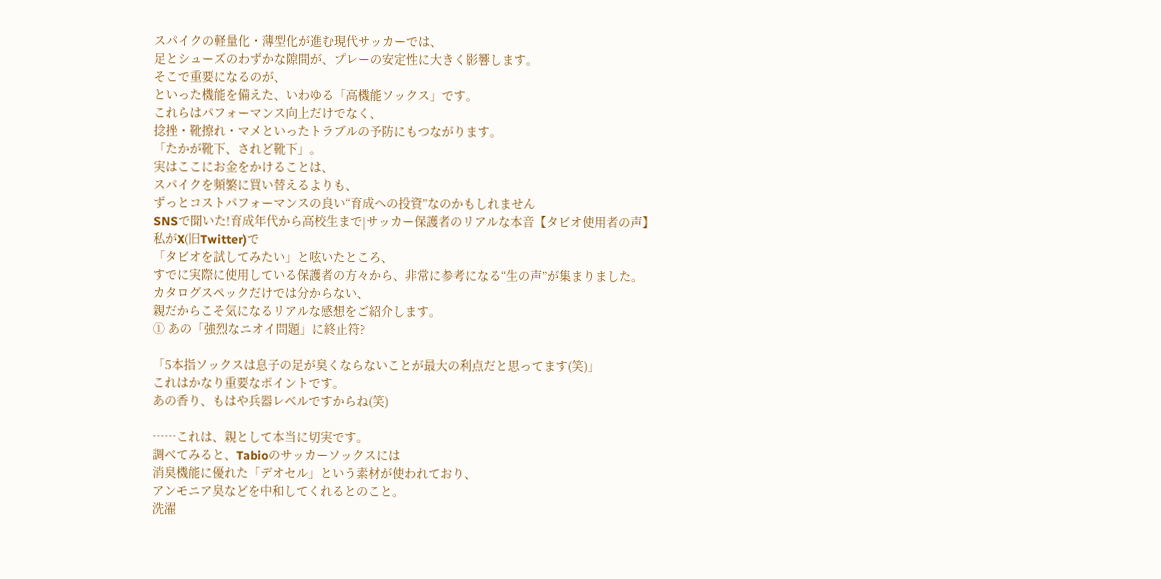スパイクの軽量化・薄型化が進む現代サッカーでは、
足とシューズのわずかな隙間が、プレーの安定性に大きく影響します。
そこで重要になるのが、
といった機能を備えた、いわゆる「高機能ソックス」です。
これらはパフォーマンス向上だけでなく、
捻挫・靴擦れ・マメといったトラブルの予防にもつながります。
「たかが靴下、されど靴下」。
実はここにお金をかけることは、
スパイクを頻繁に買い替えるよりも、
ずっとコストパフォーマンスの良い“育成への投資”なのかもしれません
SNSで聞いた!育成年代から高校生まで|サッカー保護者のリアルな本音【タビオ使用者の声】
私がX(旧Twitter)で
「タビオを試してみたい」と呟いたところ、
すでに実際に使用している保護者の方々から、非常に参考になる“生の声”が集まりました。
カタログスペックだけでは分からない、
親だからこそ気になるリアルな感想をご紹介します。
① あの「強烈なニオイ問題」に終止符?

「5本指ソックスは息子の足が臭くならないことが最大の利点だと思ってます(笑)」
これはかなり重要なポイントです。
あの香り、もはや兵器レベルですからね(笑)

……これは、親として本当に切実です。
調べてみると、Tabioのサッカーソックスには
消臭機能に優れた「デオセル」という素材が使われており、
アンモニア臭などを中和してくれるとのこと。
洗濯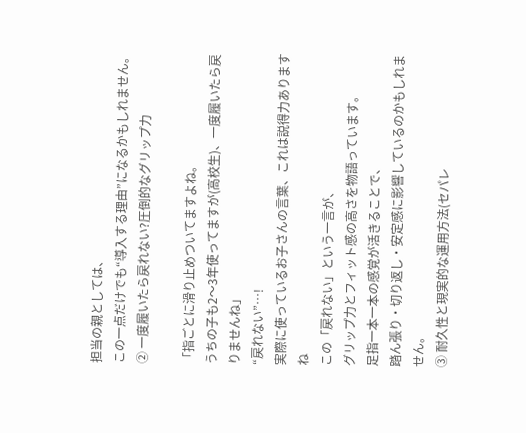担当の親としては、
この一点だけでも“導入する理由”になるかもしれません。
② 一度履いたら戻れない?圧倒的なグリップ力

「指ごとに滑り止めついてますよね。
うちの子も2〜3年使ってますが(高校生)、一度履いたら戻りませんね」
“戻れない”…!
実際に使っているお子さんの言葉、これは説得力ありますね
この「戻れない」という一言が、
グリップ力とフィット感の高さを物語っています。
足指一本一本の感覚が活きることで、
踏ん張り・切り返し・安定感に影響しているのかもしれません。
③ 耐久性と現実的な運用方法(セパレ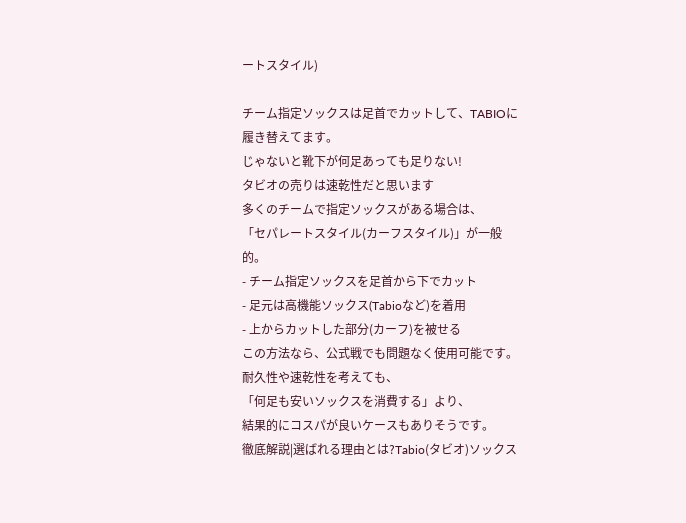ートスタイル)

チーム指定ソックスは足首でカットして、TABIOに履き替えてます。
じゃないと靴下が何足あっても足りない!
タビオの売りは速乾性だと思います
多くのチームで指定ソックスがある場合は、
「セパレートスタイル(カーフスタイル)」が一般的。
- チーム指定ソックスを足首から下でカット
- 足元は高機能ソックス(Tabioなど)を着用
- 上からカットした部分(カーフ)を被せる
この方法なら、公式戦でも問題なく使用可能です。
耐久性や速乾性を考えても、
「何足も安いソックスを消費する」より、
結果的にコスパが良いケースもありそうです。
徹底解説|選ばれる理由とは?Tabio(タビオ)ソックス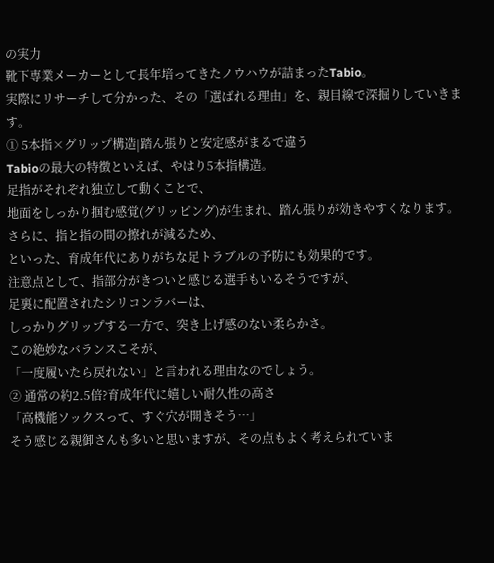の実力
靴下専業メーカーとして長年培ってきたノウハウが詰まったTabio。
実際にリサーチして分かった、その「選ばれる理由」を、親目線で深掘りしていきます。
① 5本指×グリップ構造|踏ん張りと安定感がまるで違う
Tabioの最大の特徴といえば、やはり5本指構造。
足指がそれぞれ独立して動くことで、
地面をしっかり掴む感覚(グリッピング)が生まれ、踏ん張りが効きやすくなります。
さらに、指と指の間の擦れが減るため、
といった、育成年代にありがちな足トラブルの予防にも効果的です。
注意点として、指部分がきついと感じる選手もいるそうですが、
足裏に配置されたシリコンラバーは、
しっかりグリップする一方で、突き上げ感のない柔らかさ。
この絶妙なバランスこそが、
「一度履いたら戻れない」と言われる理由なのでしょう。
② 通常の約2.5倍?育成年代に嬉しい耐久性の高さ
「高機能ソックスって、すぐ穴が開きそう…」
そう感じる親御さんも多いと思いますが、その点もよく考えられていま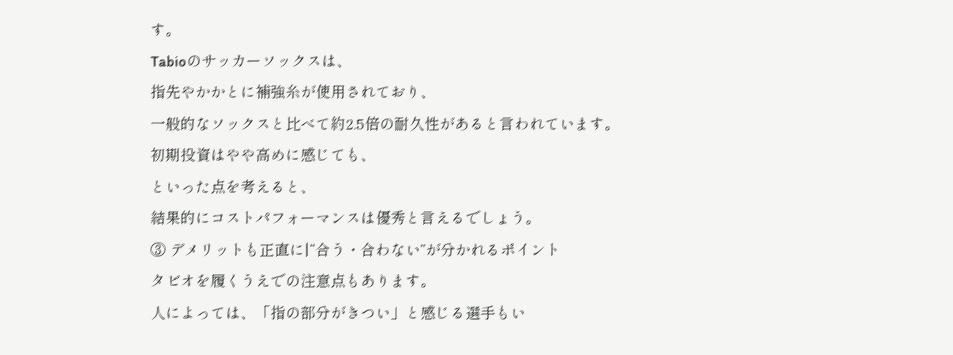す。
Tabioのサッカーソックスは、
指先やかかとに補強糸が使用されており、
一般的なソックスと比べて約2.5倍の耐久性があると言われています。
初期投資はやや高めに感じても、
といった点を考えると、
結果的にコストパフォーマンスは優秀と言えるでしょう。
③ デメリットも正直に|“合う・合わない”が分かれるポイント
タビオを履くうえでの注意点もあります。
人によっては、「指の部分がきつい」と感じる選手もい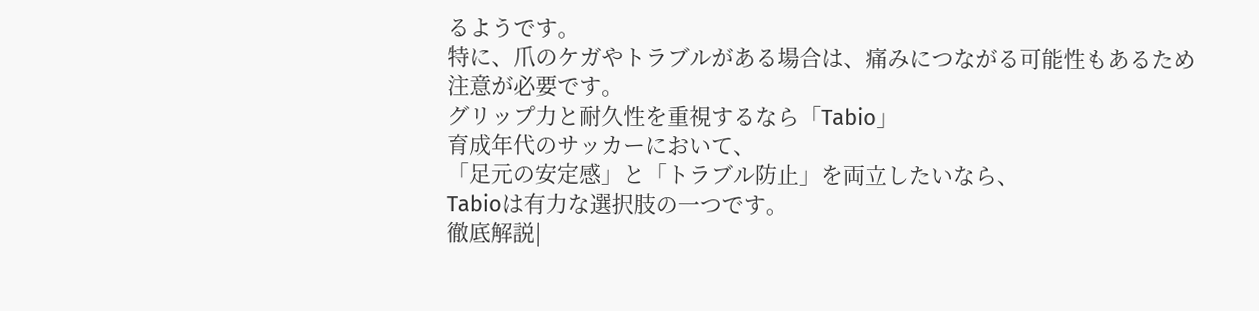るようです。
特に、爪のケガやトラブルがある場合は、痛みにつながる可能性もあるため注意が必要です。
グリップ力と耐久性を重視するなら「Tabio」
育成年代のサッカーにおいて、
「足元の安定感」と「トラブル防止」を両立したいなら、
Tabioは有力な選択肢の一つです。
徹底解説|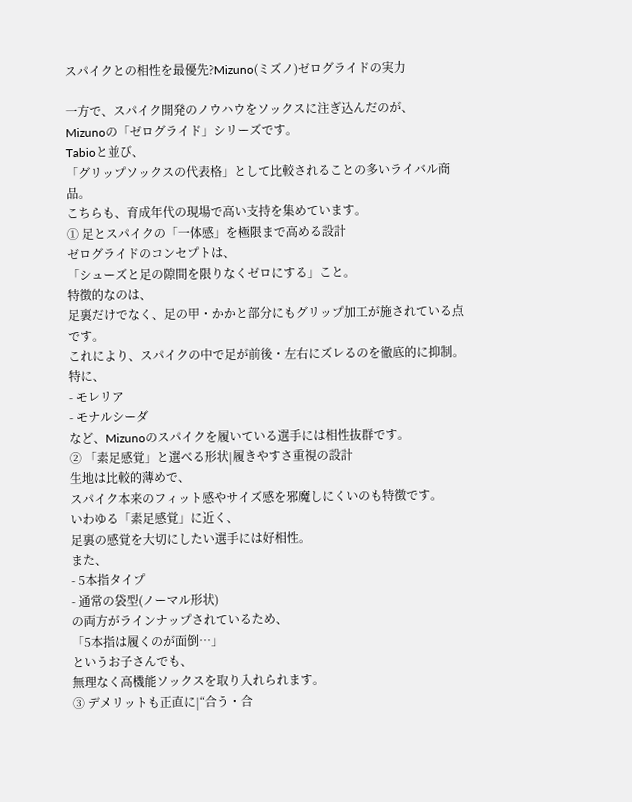スパイクとの相性を最優先?Mizuno(ミズノ)ゼログライドの実力

一方で、スパイク開発のノウハウをソックスに注ぎ込んだのが、
Mizunoの「ゼログライド」シリーズです。
Tabioと並び、
「グリップソックスの代表格」として比較されることの多いライバル商品。
こちらも、育成年代の現場で高い支持を集めています。
① 足とスパイクの「一体感」を極限まで高める設計
ゼログライドのコンセプトは、
「シューズと足の隙間を限りなくゼロにする」こと。
特徴的なのは、
足裏だけでなく、足の甲・かかと部分にもグリップ加工が施されている点です。
これにより、スパイクの中で足が前後・左右にズレるのを徹底的に抑制。
特に、
- モレリア
- モナルシーダ
など、Mizunoのスパイクを履いている選手には相性抜群です。
② 「素足感覚」と選べる形状|履きやすさ重視の設計
生地は比較的薄めで、
スパイク本来のフィット感やサイズ感を邪魔しにくいのも特徴です。
いわゆる「素足感覚」に近く、
足裏の感覚を大切にしたい選手には好相性。
また、
- 5本指タイプ
- 通常の袋型(ノーマル形状)
の両方がラインナップされているため、
「5本指は履くのが面倒…」
というお子さんでも、
無理なく高機能ソックスを取り入れられます。
③ デメリットも正直に|“合う・合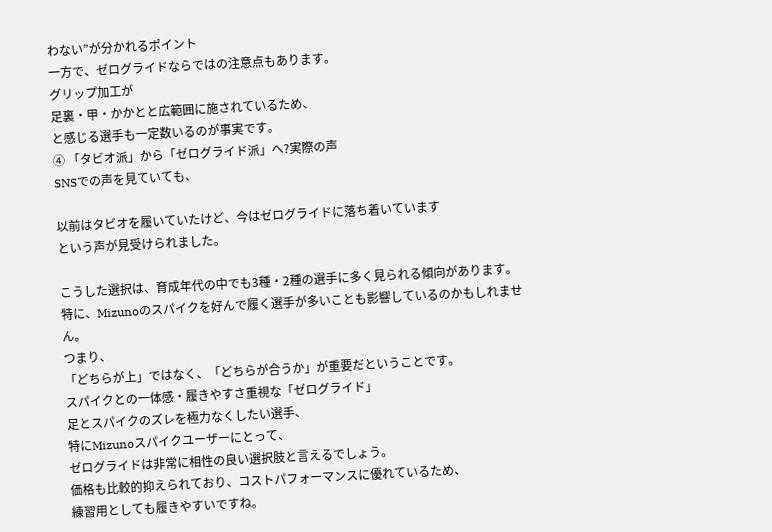わない”が分かれるポイント
一方で、ゼログライドならではの注意点もあります。
グリップ加工が
足裏・甲・かかとと広範囲に施されているため、
と感じる選手も一定数いるのが事実です。
④ 「タビオ派」から「ゼログライド派」へ?実際の声
SNSでの声を見ていても、

以前はタビオを履いていたけど、今はゼログライドに落ち着いています
という声が見受けられました。

こうした選択は、育成年代の中でも3種・2種の選手に多く見られる傾向があります。
特に、Mizunoのスパイクを好んで履く選手が多いことも影響しているのかもしれません。
つまり、
「どちらが上」ではなく、「どちらが合うか」が重要だということです。
スパイクとの一体感・履きやすさ重視な「ゼログライド」
足とスパイクのズレを極力なくしたい選手、
特にMizunoスパイクユーザーにとって、
ゼログライドは非常に相性の良い選択肢と言えるでしょう。
価格も比較的抑えられており、コストパフォーマンスに優れているため、
練習用としても履きやすいですね。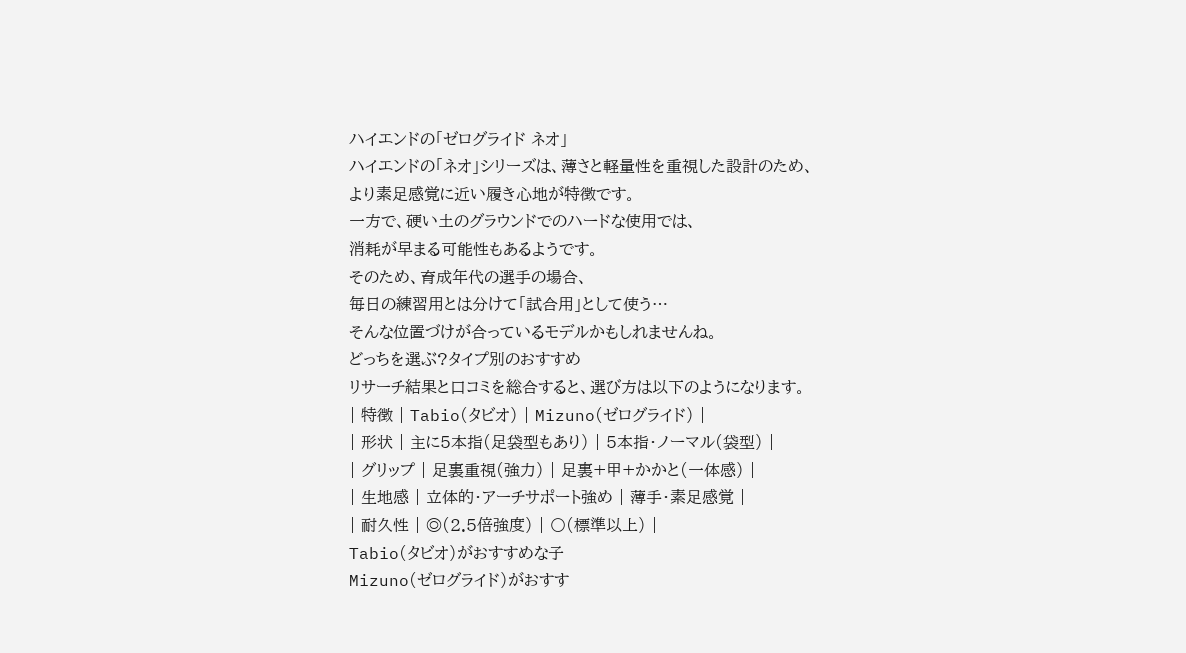ハイエンドの「ゼログライド ネオ」
ハイエンドの「ネオ」シリーズは、薄さと軽量性を重視した設計のため、
より素足感覚に近い履き心地が特徴です。
一方で、硬い土のグラウンドでのハードな使用では、
消耗が早まる可能性もあるようです。
そのため、育成年代の選手の場合、
毎日の練習用とは分けて「試合用」として使う…
そんな位置づけが合っているモデルかもしれませんね。
どっちを選ぶ?タイプ別のおすすめ
リサーチ結果と口コミを総合すると、選び方は以下のようになります。
| 特徴 | Tabio(タビオ) | Mizuno(ゼログライド) |
| 形状 | 主に5本指(足袋型もあり) | 5本指・ノーマル(袋型) |
| グリップ | 足裏重視(強力) | 足裏+甲+かかと(一体感) |
| 生地感 | 立体的・アーチサポート強め | 薄手・素足感覚 |
| 耐久性 | ◎(2.5倍強度) | 〇(標準以上) |
Tabio(タビオ)がおすすめな子
Mizuno(ゼログライド)がおすす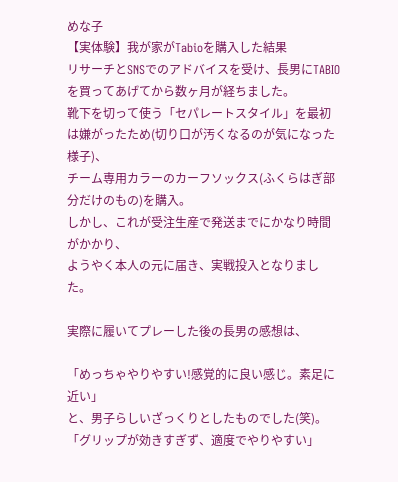めな子
【実体験】我が家がTabioを購入した結果
リサーチとSNSでのアドバイスを受け、長男にTABIOを買ってあげてから数ヶ月が経ちました。
靴下を切って使う「セパレートスタイル」を最初は嫌がったため(切り口が汚くなるのが気になった様子)、
チーム専用カラーのカーフソックス(ふくらはぎ部分だけのもの)を購入。
しかし、これが受注生産で発送までにかなり時間がかかり、
ようやく本人の元に届き、実戦投入となりました。

実際に履いてプレーした後の長男の感想は、

「めっちゃやりやすい!感覚的に良い感じ。素足に近い」
と、男子らしいざっくりとしたものでした(笑)。
「グリップが効きすぎず、適度でやりやすい」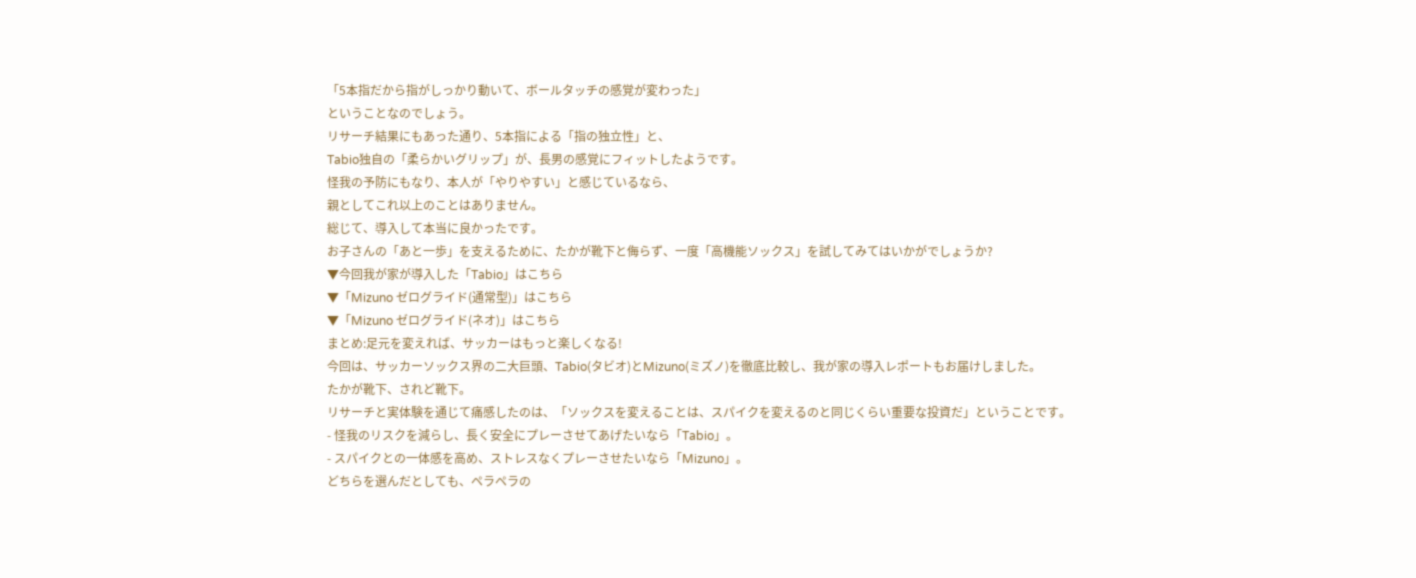「5本指だから指がしっかり動いて、ボールタッチの感覚が変わった」
ということなのでしょう。
リサーチ結果にもあった通り、5本指による「指の独立性」と、
Tabio独自の「柔らかいグリップ」が、長男の感覚にフィットしたようです。
怪我の予防にもなり、本人が「やりやすい」と感じているなら、
親としてこれ以上のことはありません。
総じて、導入して本当に良かったです。
お子さんの「あと一歩」を支えるために、たかが靴下と侮らず、一度「高機能ソックス」を試してみてはいかがでしょうか?
▼今回我が家が導入した「Tabio」はこちら
▼「Mizuno ゼログライド(通常型)」はこちら
▼「Mizuno ゼログライド(ネオ)」はこちら
まとめ:足元を変えれば、サッカーはもっと楽しくなる!
今回は、サッカーソックス界の二大巨頭、Tabio(タビオ)とMizuno(ミズノ)を徹底比較し、我が家の導入レポートもお届けしました。
たかが靴下、されど靴下。
リサーチと実体験を通じて痛感したのは、「ソックスを変えることは、スパイクを変えるのと同じくらい重要な投資だ」ということです。
- 怪我のリスクを減らし、長く安全にプレーさせてあげたいなら「Tabio」。
- スパイクとの一体感を高め、ストレスなくプレーさせたいなら「Mizuno」。
どちらを選んだとしても、ペラペラの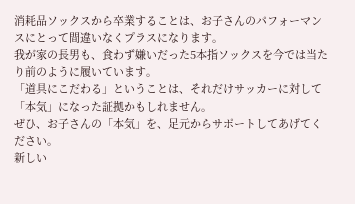消耗品ソックスから卒業することは、お子さんのパフォーマンスにとって間違いなくプラスになります。
我が家の長男も、食わず嫌いだった5本指ソックスを今では当たり前のように履いています。
「道具にこだわる」ということは、それだけサッカーに対して「本気」になった証拠かもしれません。
ぜひ、お子さんの「本気」を、足元からサポートしてあげてください。
新しい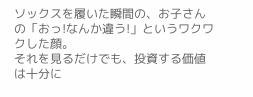ソックスを履いた瞬間の、お子さんの「おっ!なんか違う!」というワクワクした顔。
それを見るだけでも、投資する価値は十分に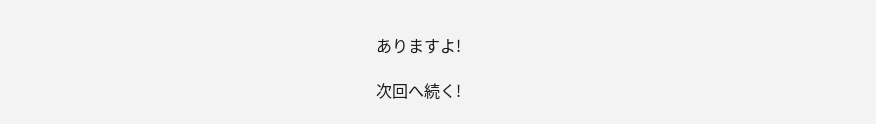ありますよ!

次回へ続く!